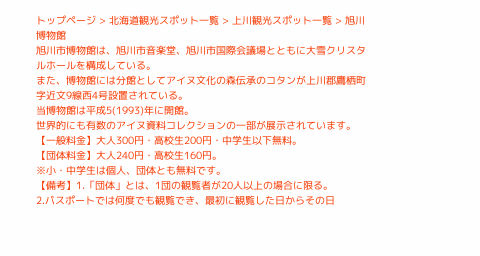トップページ > 北海道観光スポット一覧 > 上川観光スポット一覧 > 旭川博物館
旭川市博物館は、旭川市音楽堂、旭川市国際会議場とともに大雪クリスタルホールを構成している。
また、博物館には分館としてアイヌ文化の森伝承のコタンが上川郡鷹栖町字近文9線西4号設置されている。
当博物館は平成5(1993)年に開館。
世界的にも有数のアイヌ資料コレクションの一部が展示されています。
【一般料金】大人300円・高校生200円・中学生以下無料。
【団体料金】大人240円・高校生160円。
※小・中学生は個人、団体とも無料です。
【備考】1.「団体」とは、1団の観覧者が20人以上の場合に限る。
2.パスポートでは何度でも観覧でき、最初に観覧した日からその日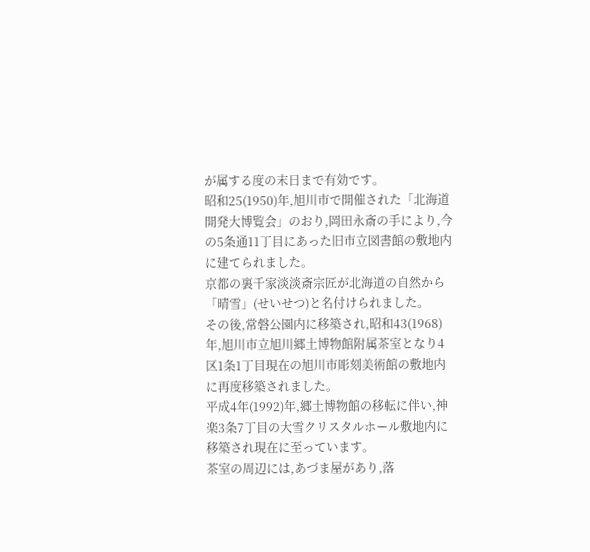が属する度の末日まで有効です。
昭和25(1950)年,旭川市で開催された「北海道開発大博覧会」のおり,岡田永斎の手により,今の5条通11丁目にあった旧市立図書館の敷地内に建てられました。
京都の裏千家淡淡斎宗匠が北海道の自然から「晴雪」(せいせつ)と名付けられました。
その後,常磐公園内に移築され,昭和43(1968)年,旭川市立旭川郷土博物館附属茶室となり4区1条1丁目現在の旭川市彫刻美術館の敷地内に再度移築されました。
平成4年(1992)年,郷土博物館の移転に伴い,神楽3条7丁目の大雪クリスタルホール敷地内に移築され現在に至っています。
茶室の周辺には,あづま屋があり,落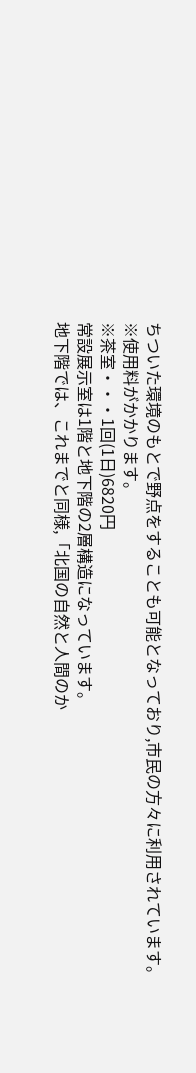ちついた環境のもとで野点をすることも可能となっており,市民の方々に利用されています。
※使用料がかかります。
※茶室・・・1回(1日)6820円
常設展示室は1階と地下階の2層構造になっています。
地下階では、これまでと同様,「北国の自然と人間のか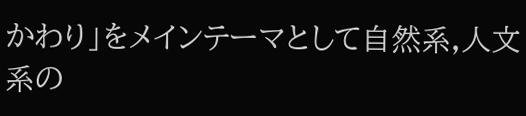かわり」をメインテーマとして自然系,人文系の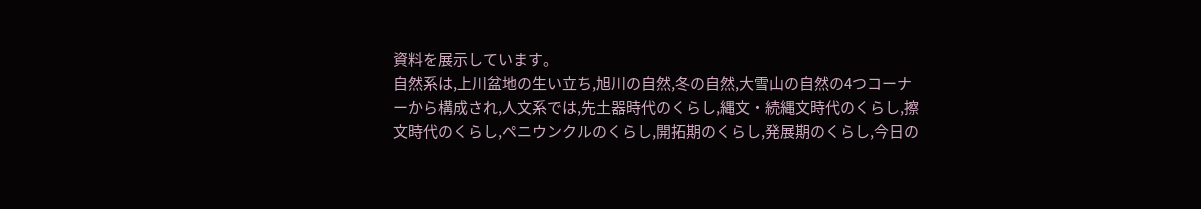資料を展示しています。
自然系は,上川盆地の生い立ち,旭川の自然,冬の自然,大雪山の自然の4つコーナーから構成され,人文系では,先土器時代のくらし,縄文・続縄文時代のくらし,擦文時代のくらし,ペニウンクルのくらし,開拓期のくらし,発展期のくらし,今日の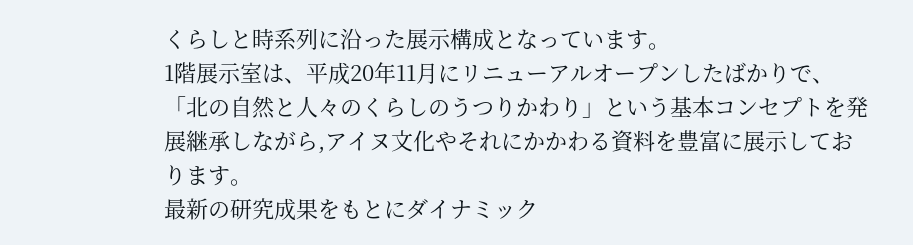くらしと時系列に沿った展示構成となっています。
1階展示室は、平成20年11月にリニューアルオープンしたばかりで、「北の自然と人々のくらしのうつりかわり」という基本コンセプトを発展継承しながら,アイヌ文化やそれにかかわる資料を豊富に展示しております。
最新の研究成果をもとにダイナミック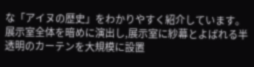な「アイヌの歴史」をわかりやすく紹介しています。
展示室全体を暗めに演出し,展示室に紗幕とよばれる半透明のカーテンを大規模に設置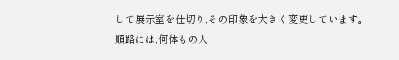して展示室を仕切り,その印象を大きく変更しています。
順路には,何体もの人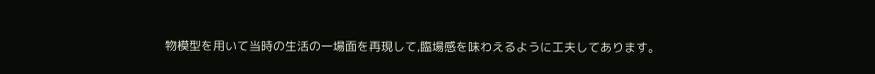物模型を用いて当時の生活の一場面を再現して,臨場感を味わえるように工夫してあります。